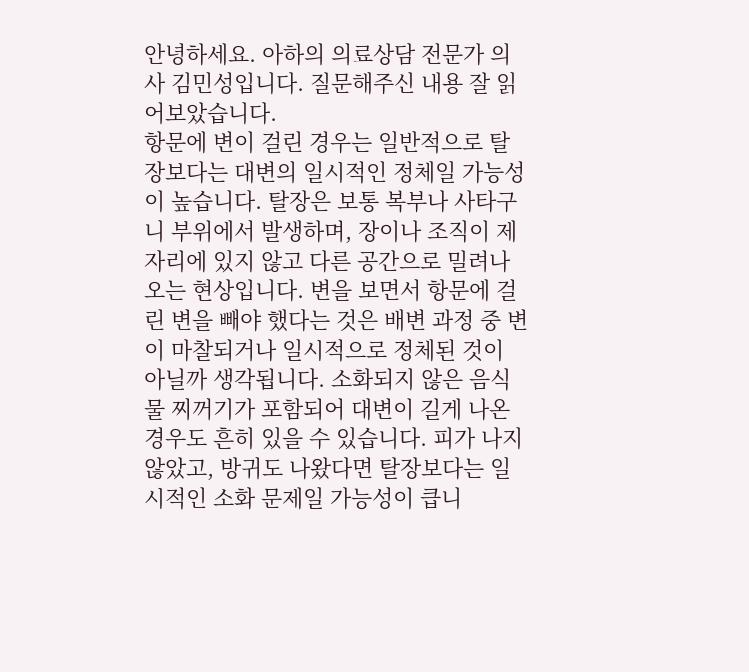안녕하세요. 아하의 의료상담 전문가 의사 김민성입니다. 질문해주신 내용 잘 읽어보았습니다.
항문에 변이 걸린 경우는 일반적으로 탈장보다는 대변의 일시적인 정체일 가능성이 높습니다. 탈장은 보통 복부나 사타구니 부위에서 발생하며, 장이나 조직이 제자리에 있지 않고 다른 공간으로 밀려나오는 현상입니다. 변을 보면서 항문에 걸린 변을 빼야 했다는 것은 배변 과정 중 변이 마찰되거나 일시적으로 정체된 것이 아닐까 생각됩니다. 소화되지 않은 음식물 찌꺼기가 포함되어 대변이 길게 나온 경우도 흔히 있을 수 있습니다. 피가 나지 않았고, 방귀도 나왔다면 탈장보다는 일시적인 소화 문제일 가능성이 큽니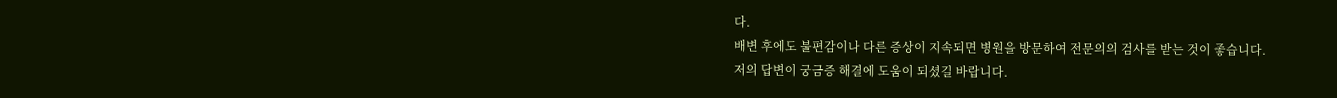다.
배변 후에도 불편감이나 다른 증상이 지속되면 병원을 방문하여 전문의의 검사를 받는 것이 좋습니다.
저의 답변이 궁금증 해결에 도움이 되셨길 바랍니다.